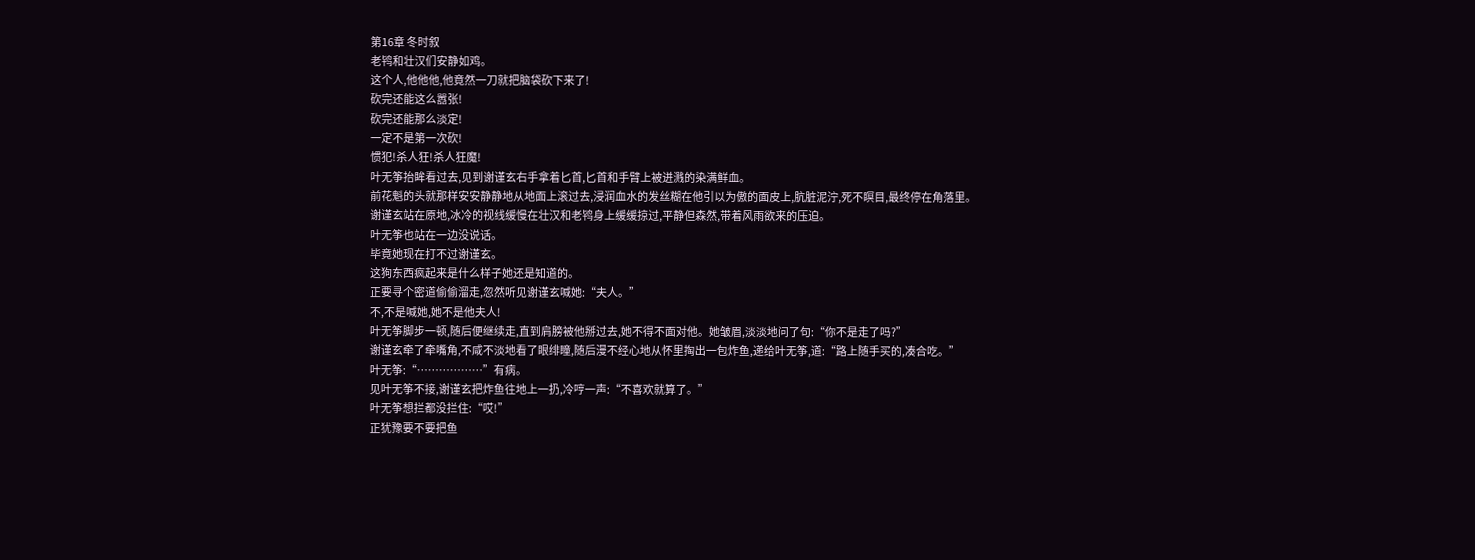第16章 冬时叙
老鸨和壮汉们安静如鸡。
这个人,他他他,他竟然一刀就把脑袋砍下来了!
砍完还能这么嚣张!
砍完还能那么淡定!
一定不是第一次砍!
惯犯!杀人狂!杀人狂魔!
叶无筝抬眸看过去,见到谢谨玄右手拿着匕首,匕首和手臂上被迸溅的染满鲜血。
前花魁的头就那样安安静静地从地面上滚过去,浸润血水的发丝糊在他引以为傲的面皮上,肮脏泥泞,死不瞑目,最终停在角落里。
谢谨玄站在原地,冰冷的视线缓慢在壮汉和老鸨身上缓缓掠过,平静但森然,带着风雨欲来的压迫。
叶无筝也站在一边没说话。
毕竟她现在打不过谢谨玄。
这狗东西疯起来是什么样子她还是知道的。
正要寻个密道偷偷溜走,忽然听见谢谨玄喊她:“夫人。”
不,不是喊她,她不是他夫人!
叶无筝脚步一顿,随后便继续走,直到肩膀被他掰过去,她不得不面对他。她皱眉,淡淡地问了句:“你不是走了吗?”
谢谨玄牵了牵嘴角,不咸不淡地看了眼绯瞳,随后漫不经心地从怀里掏出一包炸鱼,递给叶无筝,道:“路上随手买的,凑合吃。”
叶无筝:“………………”有病。
见叶无筝不接,谢谨玄把炸鱼往地上一扔,冷哼一声:“不喜欢就算了。”
叶无筝想拦都没拦住:“哎!”
正犹豫要不要把鱼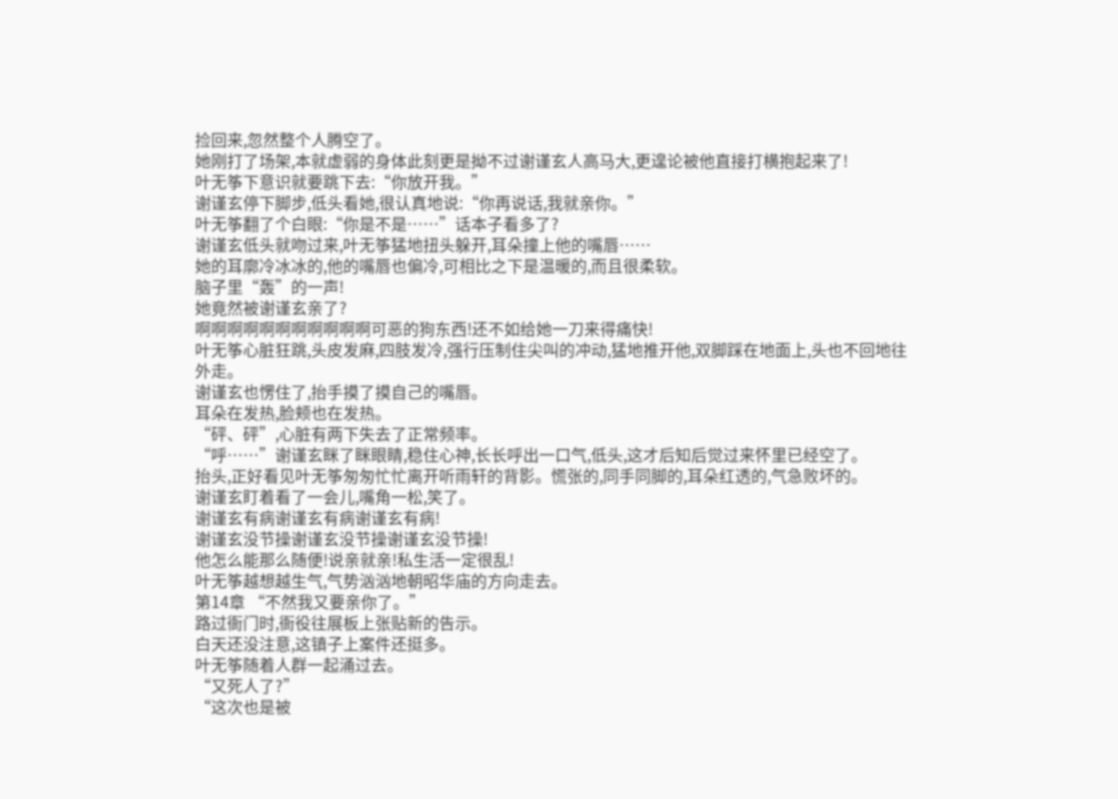捡回来,忽然整个人腾空了。
她刚打了场架,本就虚弱的身体此刻更是拗不过谢谨玄人高马大,更遑论被他直接打横抱起来了!
叶无筝下意识就要跳下去:“你放开我。”
谢谨玄停下脚步,低头看她,很认真地说:“你再说话,我就亲你。”
叶无筝翻了个白眼:“你是不是……”话本子看多了?
谢谨玄低头就吻过来,叶无筝猛地扭头躲开,耳朵撞上他的嘴唇……
她的耳廓冷冰冰的,他的嘴唇也偏冷,可相比之下是温暖的,而且很柔软。
脑子里“轰”的一声!
她竟然被谢谨玄亲了?
啊啊啊啊啊啊啊啊啊啊啊可恶的狗东西!还不如给她一刀来得痛快!
叶无筝心脏狂跳,头皮发麻,四肢发冷,强行压制住尖叫的冲动,猛地推开他,双脚踩在地面上,头也不回地往外走。
谢谨玄也愣住了,抬手摸了摸自己的嘴唇。
耳朵在发热,脸颊也在发热。
“砰、砰”,心脏有两下失去了正常频率。
“呼……”谢谨玄眯了眯眼睛,稳住心神,长长呼出一口气,低头,这才后知后觉过来怀里已经空了。
抬头,正好看见叶无筝匆匆忙忙离开听雨轩的背影。慌张的,同手同脚的,耳朵红透的,气急败坏的。
谢谨玄盯着看了一会儿,嘴角一松,笑了。
谢谨玄有病谢谨玄有病谢谨玄有病!
谢谨玄没节操谢谨玄没节操谢谨玄没节操!
他怎么能那么随便!说亲就亲!私生活一定很乱!
叶无筝越想越生气,气势汹汹地朝昭华庙的方向走去。
第14章 “不然我又要亲你了。”
路过衙门时,衙役往展板上张贴新的告示。
白天还没注意,这镇子上案件还挺多。
叶无筝随着人群一起涌过去。
“又死人了?”
“这次也是被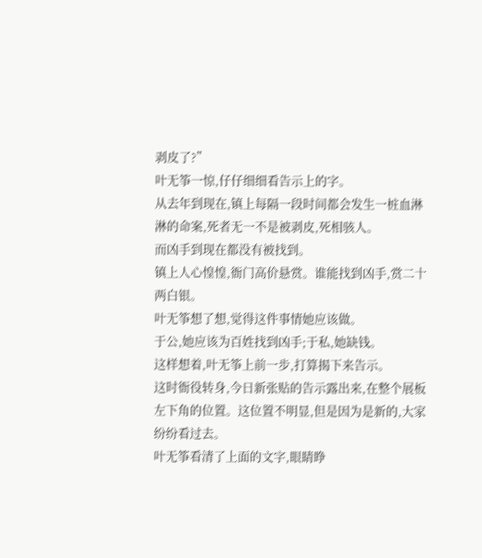剥皮了?”
叶无筝一惊,仔仔细细看告示上的字。
从去年到现在,镇上每隔一段时间都会发生一桩血淋淋的命案,死者无一不是被剥皮,死相骇人。
而凶手到现在都没有被找到。
镇上人心惶惶,衙门高价悬赏。谁能找到凶手,赏二十两白银。
叶无筝想了想,觉得这件事情她应该做。
于公,她应该为百姓找到凶手;于私,她缺钱。
这样想着,叶无筝上前一步,打算揭下来告示。
这时衙役转身,今日新张贴的告示露出来,在整个展板左下角的位置。这位置不明显,但是因为是新的,大家纷纷看过去。
叶无筝看清了上面的文字,眼睛睁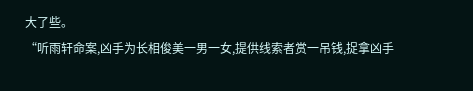大了些。
“听雨轩命案,凶手为长相俊美一男一女,提供线索者赏一吊钱,捉拿凶手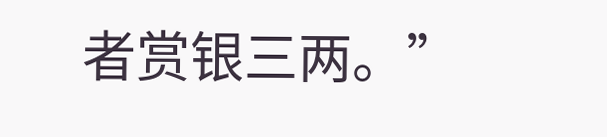者赏银三两。”